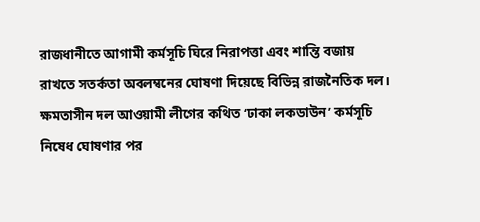রাজধানীতে আগামী কর্মসূচি ঘিরে নিরাপত্তা এবং শান্তি বজায় রাখতে সতর্কতা অবলম্বনের ঘোষণা দিয়েছে বিভিন্ন রাজনৈতিক দল। ক্ষমতাসীন দল আওয়ামী লীগের কথিত ‘ঢাকা লকডাউন’ কর্মসূচি নিষেধ ঘোষণার পর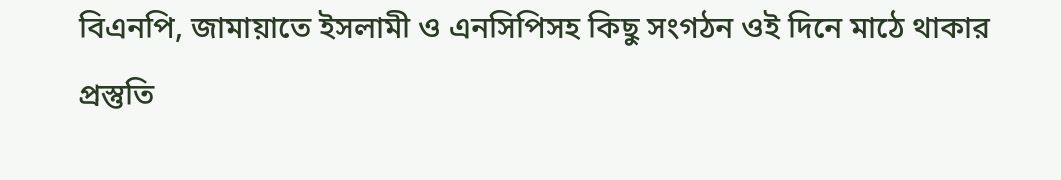বিএনপি, জামায়াতে ইসলামী ও এনসিপিসহ কিছু সংগঠন ওই দিনে মাঠে থাকার প্রস্তুতি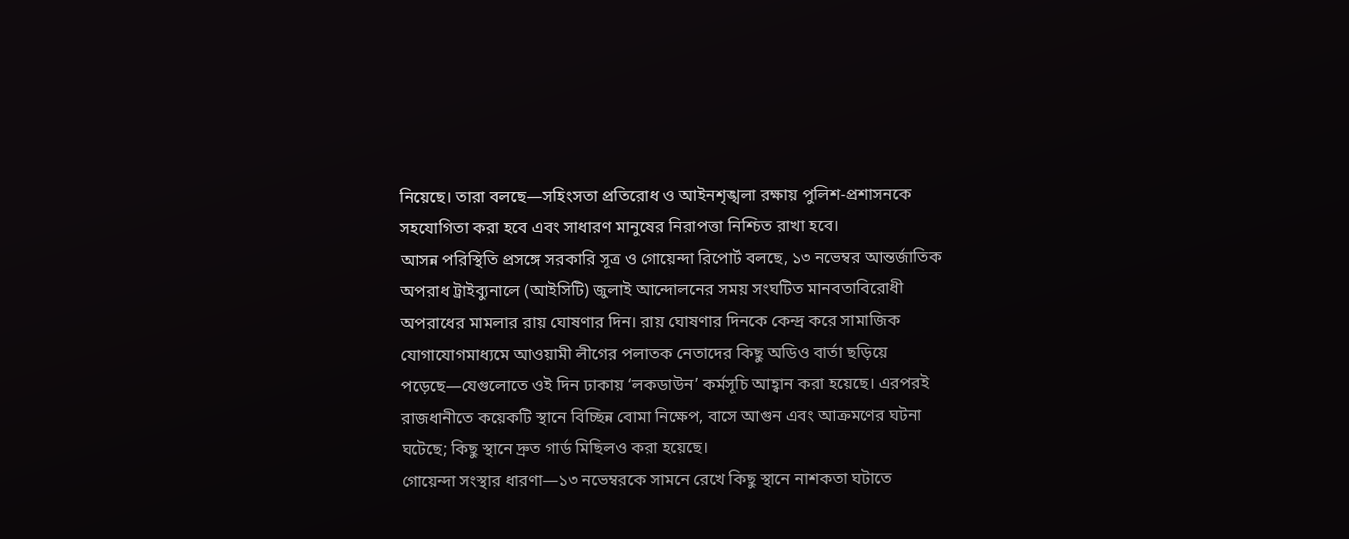নিয়েছে। তারা বলছে—সহিংসতা প্রতিরোধ ও আইনশৃঙ্খলা রক্ষায় পুলিশ-প্রশাসনকে সহযোগিতা করা হবে এবং সাধারণ মানুষের নিরাপত্তা নিশ্চিত রাখা হবে।
আসন্ন পরিস্থিতি প্রসঙ্গে সরকারি সূত্র ও গোয়েন্দা রিপোর্ট বলছে, ১৩ নভেম্বর আন্তর্জাতিক অপরাধ ট্রাইব্যুনালে (আইসিটি) জুলাই আন্দোলনের সময় সংঘটিত মানবতাবিরোধী অপরাধের মামলার রায় ঘোষণার দিন। রায় ঘোষণার দিনকে কেন্দ্র করে সামাজিক যোগাযোগমাধ্যমে আওয়ামী লীগের পলাতক নেতাদের কিছু অডিও বার্তা ছড়িয়ে পড়েছে—যেগুলোতে ওই দিন ঢাকায় ‘লকডাউন’ কর্মসূচি আহ্বান করা হয়েছে। এরপরই রাজধানীতে কয়েকটি স্থানে বিচ্ছিন্ন বোমা নিক্ষেপ, বাসে আগুন এবং আক্রমণের ঘটনা ঘটেছে; কিছু স্থানে দ্রুত গার্ড মিছিলও করা হয়েছে।
গোয়েন্দা সংস্থার ধারণা—১৩ নভেম্বরকে সামনে রেখে কিছু স্থানে নাশকতা ঘটাতে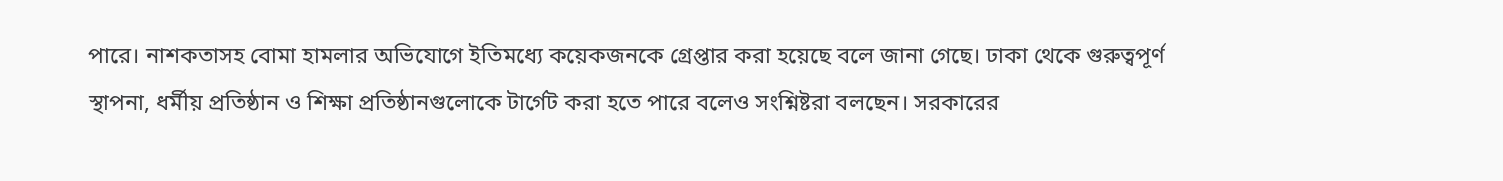পারে। নাশকতাসহ বোমা হামলার অভিযোগে ইতিমধ্যে কয়েকজনকে গ্রেপ্তার করা হয়েছে বলে জানা গেছে। ঢাকা থেকে গুরুত্বপূর্ণ স্থাপনা, ধর্মীয় প্রতিষ্ঠান ও শিক্ষা প্রতিষ্ঠানগুলোকে টার্গেট করা হতে পারে বলেও সংশ্নিষ্টরা বলছেন। সরকারের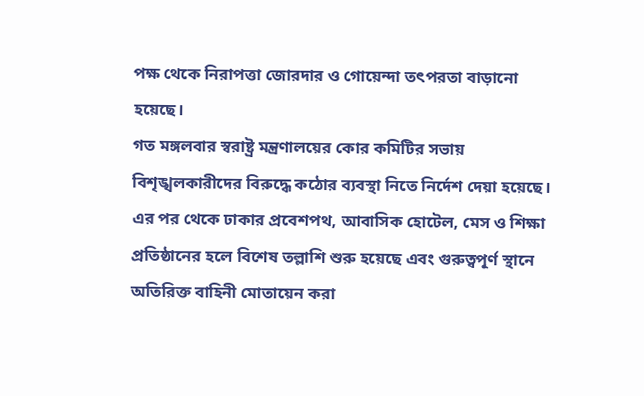পক্ষ থেকে নিরাপত্তা জোরদার ও গোয়েন্দা তৎপরতা বাড়ানো হয়েছে।
গত মঙ্গলবার স্বরাষ্ট্র মন্ত্রণালয়ের কোর কমিটির সভায় বিশৃঙ্খলকারীদের বিরুদ্ধে কঠোর ব্যবস্থা নিতে নির্দেশ দেয়া হয়েছে। এর পর থেকে ঢাকার প্রবেশপথ, আবাসিক হোটেল, মেস ও শিক্ষা প্রতিষ্ঠানের হলে বিশেষ তল্লাশি শুরু হয়েছে এবং গুরুত্বপূর্ণ স্থানে অতিরিক্ত বাহিনী মোতায়েন করা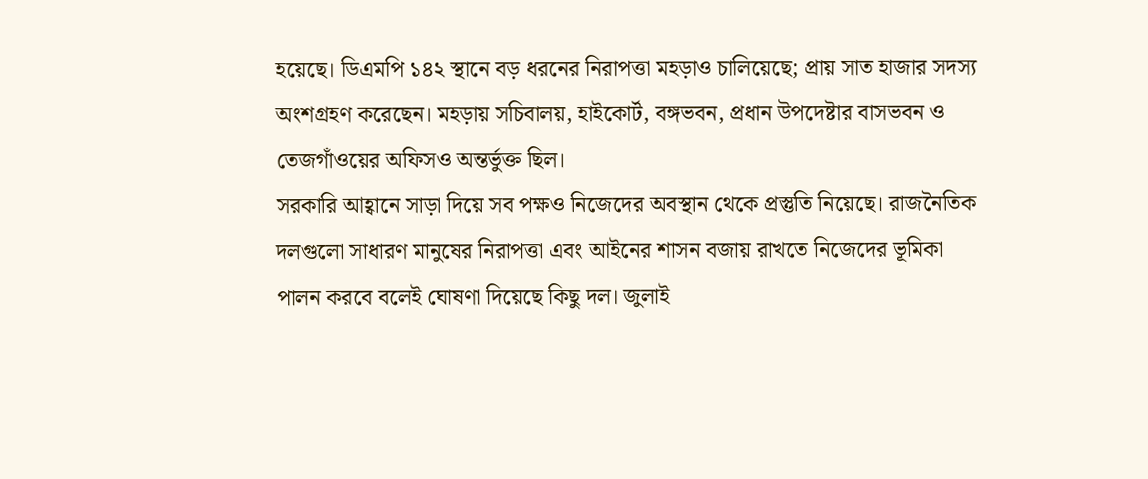হয়েছে। ডিএমপি ১৪২ স্থানে বড় ধরনের নিরাপত্তা মহড়াও চালিয়েছে; প্রায় সাত হাজার সদস্য অংশগ্রহণ করেছেন। মহড়ায় সচিবালয়, হাইকোর্ট, বঙ্গভবন, প্রধান উপদেষ্টার বাসভবন ও তেজগাঁওয়ের অফিসও অন্তর্ভুক্ত ছিল।
সরকারি আহ্বানে সাড়া দিয়ে সব পক্ষও নিজেদের অবস্থান থেকে প্রস্তুতি নিয়েছে। রাজনৈতিক দলগুলো সাধারণ মানুষের নিরাপত্তা এবং আইনের শাসন বজায় রাখতে নিজেদের ভূমিকা পালন করবে বলেই ঘোষণা দিয়েছে কিছু দল। জুলাই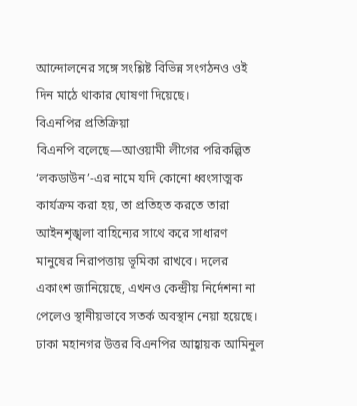আন্দোলনের সঙ্গে সংশ্লিষ্ট বিভিন্ন সংগঠনও ওই দিন মাঠে থাকার ঘোষণা দিয়েছে।
বিএনপির প্রতিক্রিয়া
বিএনপি বলেছে—আওয়ামী লীগের পরিকল্পিত ‘লকডাউন’-এর নামে যদি কোনো ধ্বংসাত্মক কার্যক্রম করা হয়, তা প্রতিহত করতে তারা আইনশৃঙ্খলা বাহিন্যের সাথে করে সাধারণ মানুষের নিরাপত্তায় ভূমিকা রাখবে। দলের একাংশ জানিয়েছে, এখনও কেন্দ্রীয় নির্দেশনা না পেলেও স্থানীয়ভাবে সতর্ক অবস্থান নেয়া হয়েছে। ঢাকা মহানগর উত্তর বিএনপির আহ্বায়ক আমিনুল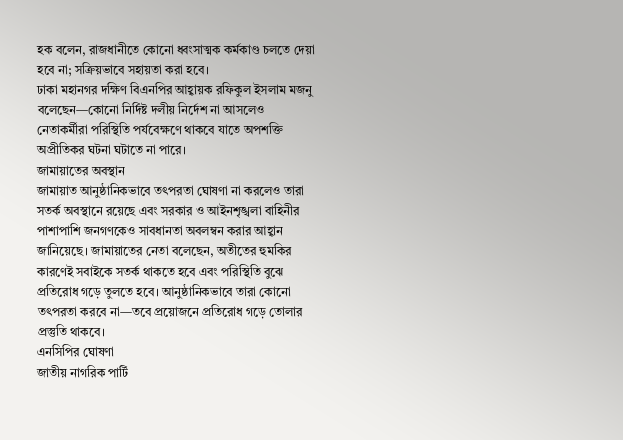হক বলেন, রাজধানীতে কোনো ধ্বংসাত্মক কর্মকাণ্ড চলতে দেয়া হবে না; সক্রিয়ভাবে সহায়তা করা হবে।
ঢাকা মহানগর দক্ষিণ বিএনপির আহ্বায়ক রফিকুল ইসলাম মজনু বলেছেন—কোনো নির্দিষ্ট দলীয় নির্দেশ না আসলেও নেতাকর্মীরা পরিস্থিতি পর্যবেক্ষণে থাকবে যাতে অপশক্তি অপ্রীতিকর ঘটনা ঘটাতে না পারে।
জামায়াতের অবস্থান
জামায়াত আনুষ্ঠানিকভাবে তৎপরতা ঘোষণা না করলেও তারা সতর্ক অবস্থানে রয়েছে এবং সরকার ও আইনশৃঙ্খলা বাহিনীর পাশাপাশি জনগণকেও সাবধানতা অবলম্বন করার আহ্বান জানিয়েছে। জামায়াতের নেতা বলেছেন, অতীতের হুমকির কারণেই সবাইকে সতর্ক থাকতে হবে এবং পরিস্থিতি বুঝে প্রতিরোধ গড়ে তুলতে হবে। আনুষ্ঠানিকভাবে তারা কোনো তৎপরতা করবে না—তবে প্রয়োজনে প্রতিরোধ গড়ে তোলার প্রস্তুতি থাকবে।
এনসিপির ঘোষণা
জাতীয় নাগরিক পার্টি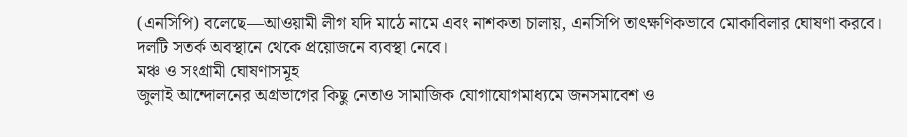(এনসিপি) বলেছে—আওয়ামী লীগ যদি মাঠে নামে এবং নাশকতা চালায়, এনসিপি তাৎক্ষণিকভাবে মোকাবিলার ঘোষণা করবে। দলটি সতর্ক অবস্থানে থেকে প্রয়োজনে ব্যবস্থা নেবে।
মঞ্চ ও সংগ্রামী ঘোষণাসমূহ
জুলাই আন্দোলনের অগ্রভাগের কিছু নেতাও সামাজিক যোগাযোগমাধ্যমে জনসমাবেশ ও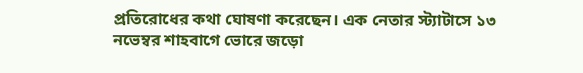প্রতিরোধের কথা ঘোষণা করেছেন। এক নেতার স্ট্যাটাসে ১৩ নভেম্বর শাহবাগে ভোরে জড়ো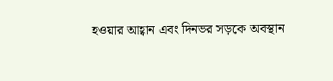হওয়ার আহ্বান এবং দিনভর সড়কে অবস্থান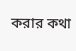করার কথা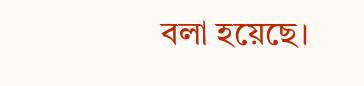বলা হয়েছে।